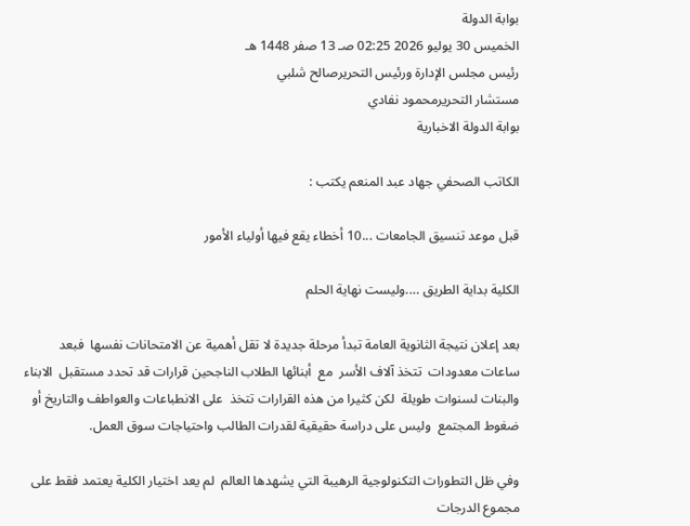بوابة الدولة
الخميس 30 يوليو 2026 02:25 صـ 13 صفر 1448 هـ
رئيس مجلس الإدارة ورئيس التحريرصالح شلبي
مستشار التحريرمحمود نفادي
بوابة الدولة الاخبارية

الكاتب الصحفي جهاد عبد المنعم يكتب :

قبل موعد تنسيق الجامعات ...10 أخطاء يقع فيها أولياء الأمور

الكلية بداية الطريق ….وليست نهاية الحلم

بعد إعلان نتيجة الثانوية العامة تبدأ مرحلة جديدة لا تقل أهمية عن الامتحانات نفسها  فبعد ساعات معدودات  تتخذ آلاف الأسر  مع  أبنائها الطلاب الناجحين قرارات قد تحدد مستقبل  الابناء والبنات لسنوات طويلة  لكن كثيرا من هذه القرارات تتخذ  على الانطباعات والعواطف والتاريخ أو ضغوط المجتمع  وليس على دراسة حقيقية لقدرات الطالب واحتياجات سوق العمل.

وفي ظل التطورات التكنولوجية الرهيبة التي يشهدها العالم  لم يعد اختيار الكلية يعتمد فقط على مجموع الدرجات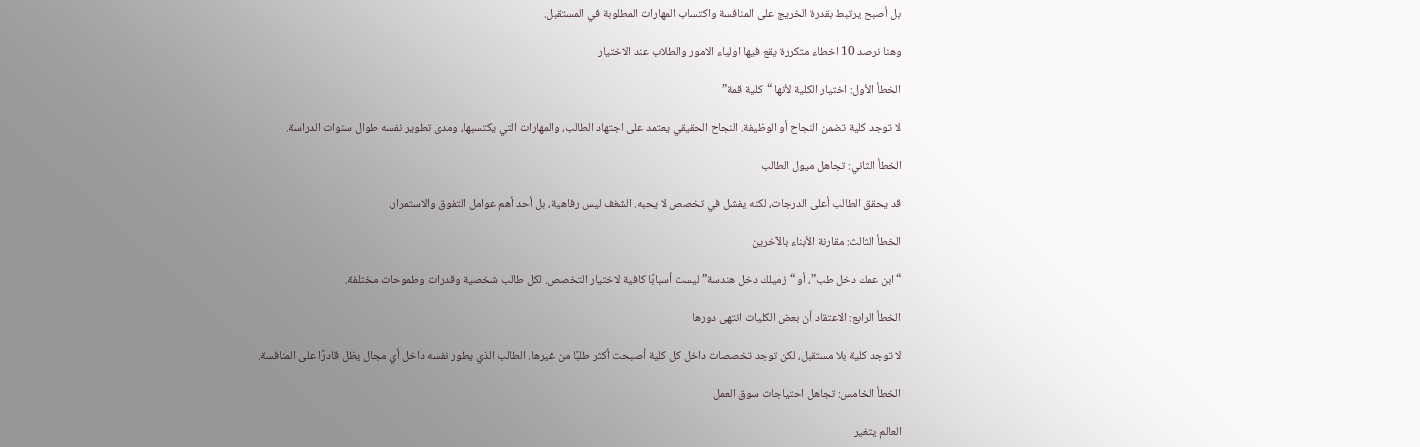بل أصبح يرتبط بقدرة الخريج على المنافسة واكتساب المهارات المطلوبة في المستقبل.

وهنا نرصد 10 اخطاء متكررة يقع فيها اولياء الامور والطلاب عند الاختيار

الخطأ الأول: اختيار الكلية لأنها “كلية قمة”

لا توجد كلية تضمن النجاح أو الوظيفة. النجاح الحقيقي يعتمد على اجتهاد الطالب، والمهارات التي يكتسبها، ومدى تطوير نفسه طوال سنوات الدراسة.

الخطأ الثاني: تجاهل ميول الطالب

قد يحقق الطالب أعلى الدرجات، لكنه يفشل في تخصص لا يحبه. الشغف ليس رفاهية، بل أحد أهم عوامل التفوق والاستمرار.

الخطأ الثالث: مقارنة الأبناء بالآخرين

“ابن عمك دخل طب”، أو “زميلك دخل هندسة” ليست أسبابًا كافية لاختيار التخصص. لكل طالب شخصية وقدرات وطموحات مختلفة.

الخطأ الرابع: الاعتقاد أن بعض الكليات انتهى دورها

لا توجد كلية بلا مستقبل، لكن توجد تخصصات داخل كل كلية أصبحت أكثر طلبًا من غيرها. الطالب الذي يطور نفسه داخل أي مجال يظل قادرًا على المنافسة.

الخطأ الخامس: تجاهل احتياجات سوق العمل

العالم يتغير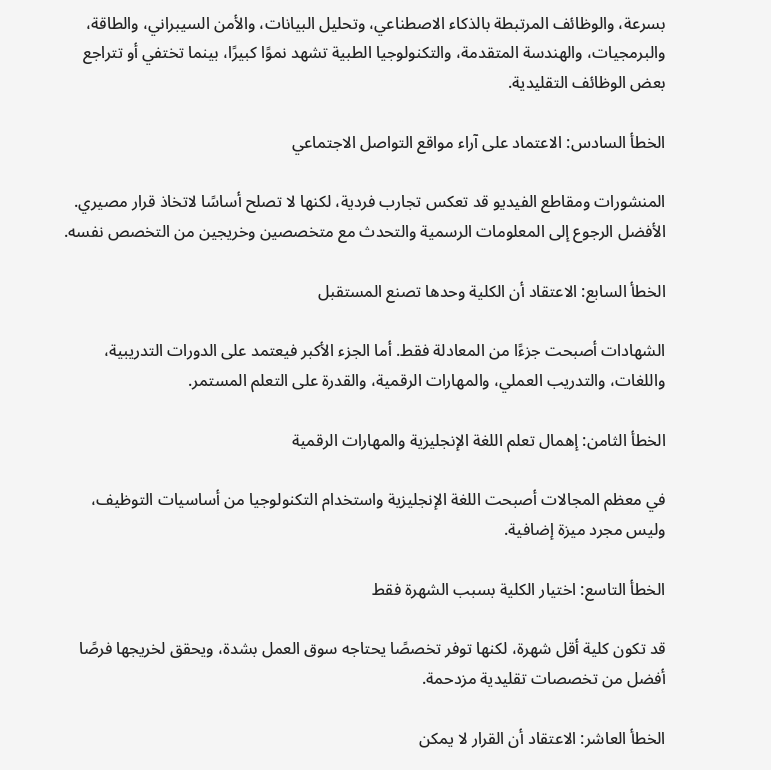بسرعة، والوظائف المرتبطة بالذكاء الاصطناعي، وتحليل البيانات، والأمن السيبراني، والطاقة، والبرمجيات، والهندسة المتقدمة، والتكنولوجيا الطبية تشهد نموًا كبيرًا، بينما تختفي أو تتراجع بعض الوظائف التقليدية.

الخطأ السادس: الاعتماد على آراء مواقع التواصل الاجتماعي

المنشورات ومقاطع الفيديو قد تعكس تجارب فردية، لكنها لا تصلح أساسًا لاتخاذ قرار مصيري. الأفضل الرجوع إلى المعلومات الرسمية والتحدث مع متخصصين وخريجين من التخصص نفسه.

الخطأ السابع: الاعتقاد أن الكلية وحدها تصنع المستقبل

الشهادات أصبحت جزءًا من المعادلة فقط. أما الجزء الأكبر فيعتمد على الدورات التدريبية، واللغات، والتدريب العملي، والمهارات الرقمية، والقدرة على التعلم المستمر.

الخطأ الثامن: إهمال تعلم اللغة الإنجليزية والمهارات الرقمية

في معظم المجالات أصبحت اللغة الإنجليزية واستخدام التكنولوجيا من أساسيات التوظيف، وليس مجرد ميزة إضافية.

الخطأ التاسع: اختيار الكلية بسبب الشهرة فقط

قد تكون كلية أقل شهرة، لكنها توفر تخصصًا يحتاجه سوق العمل بشدة، ويحقق لخريجها فرصًا أفضل من تخصصات تقليدية مزدحمة.

الخطأ العاشر: الاعتقاد أن القرار لا يمكن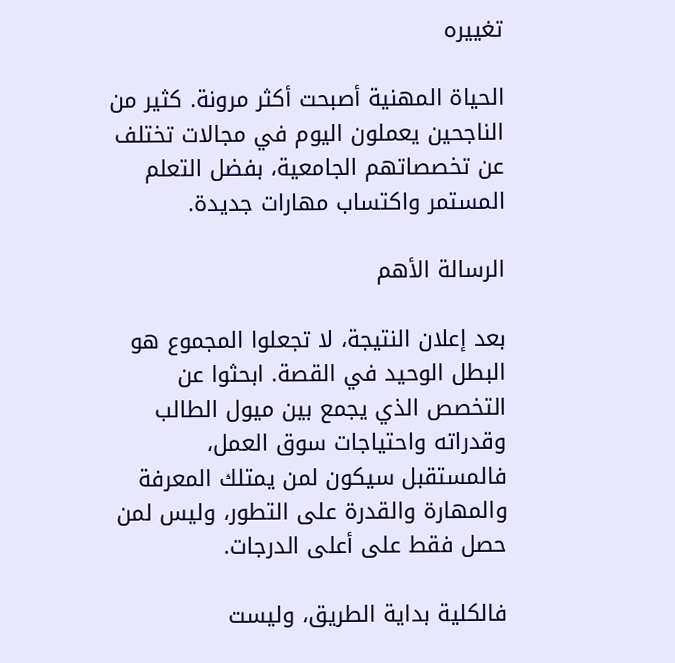تغييره

الحياة المهنية أصبحت أكثر مرونة. كثير من الناجحين يعملون اليوم في مجالات تختلف عن تخصصاتهم الجامعية، بفضل التعلم المستمر واكتساب مهارات جديدة.

الرسالة الأهم

بعد إعلان النتيجة، لا تجعلوا المجموع هو البطل الوحيد في القصة. ابحثوا عن التخصص الذي يجمع بين ميول الطالب وقدراته واحتياجات سوق العمل، فالمستقبل سيكون لمن يمتلك المعرفة والمهارة والقدرة على التطور، وليس لمن حصل فقط على أعلى الدرجات.

فالكلية بداية الطريق، وليست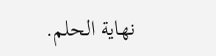نهاية الحلم.